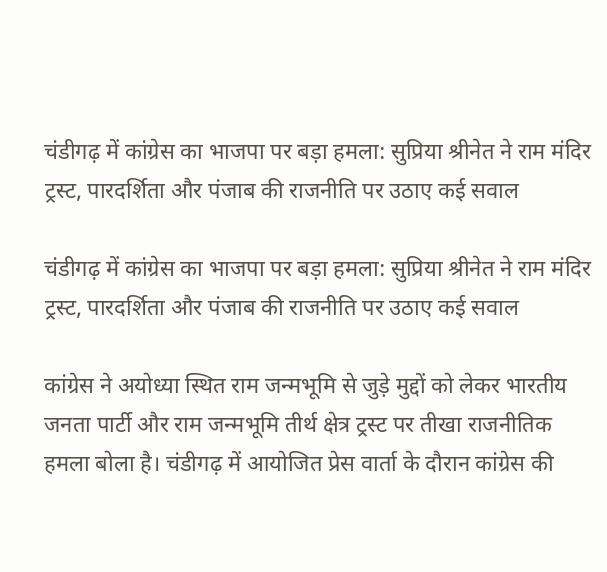चंडीगढ़ में कांग्रेस का भाजपा पर बड़ा हमला: सुप्रिया श्रीनेत ने राम मंदिर ट्रस्ट, पारदर्शिता और पंजाब की राजनीति पर उठाए कई सवाल

चंडीगढ़ में कांग्रेस का भाजपा पर बड़ा हमला: सुप्रिया श्रीनेत ने राम मंदिर ट्रस्ट, पारदर्शिता और पंजाब की राजनीति पर उठाए कई सवाल

कांग्रेस ने अयोध्या स्थित राम जन्मभूमि से जुड़े मुद्दों को लेकर भारतीय जनता पार्टी और राम जन्मभूमि तीर्थ क्षेत्र ट्रस्ट पर तीखा राजनीतिक हमला बोला है। चंडीगढ़ में आयोजित प्रेस वार्ता के दौरान कांग्रेस की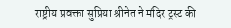राष्ट्रीय प्रवक्ता सुप्रिया श्रीनेत ने मंदिर ट्रस्ट की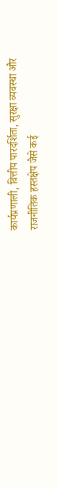कार्यप्रणाली, वित्तीय पारदर्शिता, सुरक्षा व्यवस्था और राजनीतिक हस्तक्षेप जैसे कई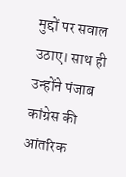मुद्दों पर सवाल उठाए। साथ ही उन्होंने पंजाब कांग्रेस की आंतरिक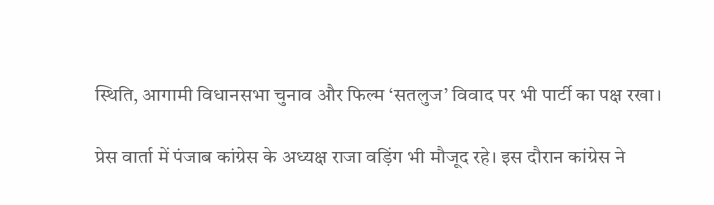स्थिति, आगामी विधानसभा चुनाव और फिल्म ‘सतलुज’ विवाद पर भी पार्टी का पक्ष रखा।

प्रेस वार्ता में पंजाब कांग्रेस के अध्यक्ष राजा वड़िंग भी मौजूद रहे। इस दौरान कांग्रेस ने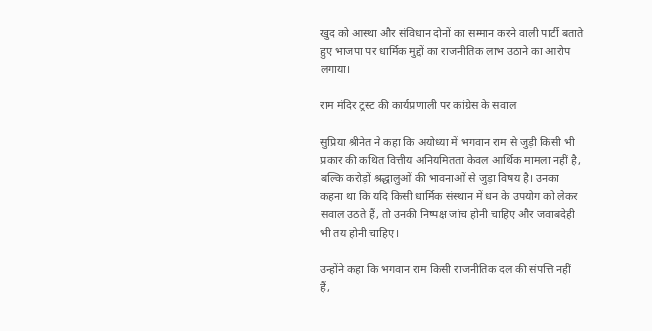खुद को आस्था और संविधान दोनों का सम्मान करने वाली पार्टी बताते हुए भाजपा पर धार्मिक मुद्दों का राजनीतिक लाभ उठाने का आरोप लगाया।

राम मंदिर ट्रस्ट की कार्यप्रणाली पर कांग्रेस के सवाल

सुप्रिया श्रीनेत ने कहा कि अयोध्या में भगवान राम से जुड़ी किसी भी प्रकार की कथित वित्तीय अनियमितता केवल आर्थिक मामला नहीं है, बल्कि करोड़ों श्रद्धालुओं की भावनाओं से जुड़ा विषय है। उनका कहना था कि यदि किसी धार्मिक संस्थान में धन के उपयोग को लेकर सवाल उठते हैं, तो उनकी निष्पक्ष जांच होनी चाहिए और जवाबदेही भी तय होनी चाहिए।

उन्होंने कहा कि भगवान राम किसी राजनीतिक दल की संपत्ति नहीं हैं,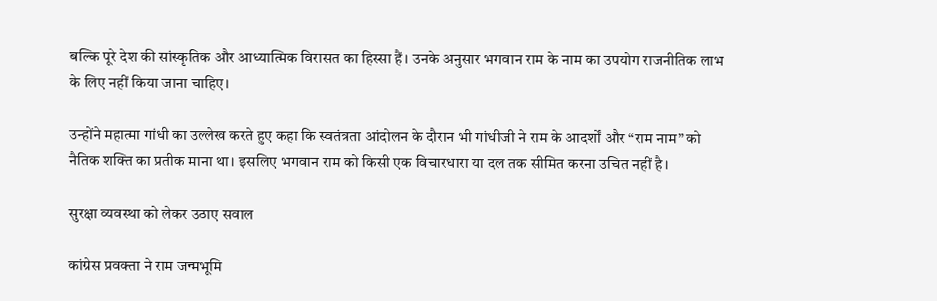बल्कि पूरे देश की सांस्कृतिक और आध्यात्मिक विरासत का हिस्सा हैं। उनके अनुसार भगवान राम के नाम का उपयोग राजनीतिक लाभ के लिए नहीं किया जाना चाहिए।

उन्होंने महात्मा गांधी का उल्लेख करते हुए कहा कि स्वतंत्रता आंदोलन के दौरान भी गांधीजी ने राम के आदर्शों और “राम नाम” को नैतिक शक्ति का प्रतीक माना था। इसलिए भगवान राम को किसी एक विचारधारा या दल तक सीमित करना उचित नहीं है।

सुरक्षा व्यवस्था को लेकर उठाए सवाल

कांग्रेस प्रवक्ता ने राम जन्मभूमि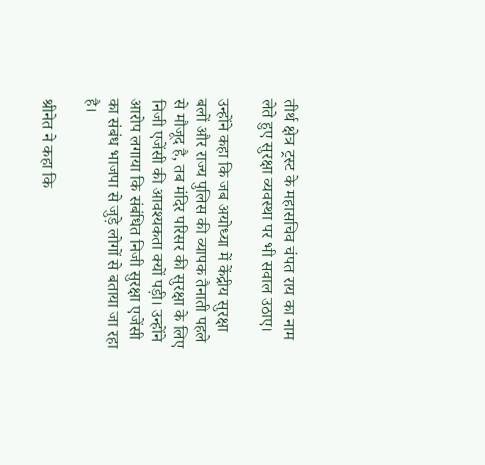तीर्थ क्षेत्र ट्रस्ट के महासचिव चंपत राय का नाम लेते हुए सुरक्षा व्यवस्था पर भी सवाल उठाए।

उन्होंने कहा कि जब अयोध्या में केंद्रीय सुरक्षा बलों और राज्य पुलिस की व्यापक तैनाती पहले से मौजूद है, तब मंदिर परिसर की सुरक्षा के लिए निजी एजेंसी की आवश्यकता क्यों पड़ी। उन्होंने आरोप लगाया कि संबंधित निजी सुरक्षा एजेंसी का संबंध भाजपा से जुड़े लोगों से बताया जा रहा है।

श्रीनेत ने कहा कि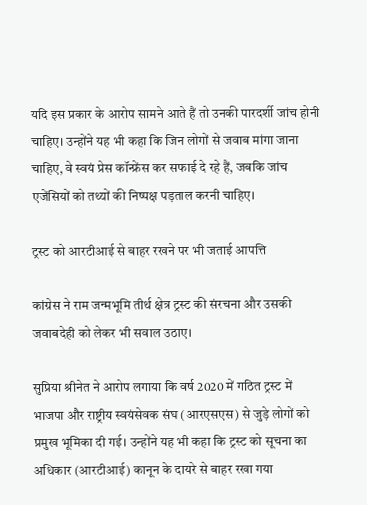यदि इस प्रकार के आरोप सामने आते हैं तो उनकी पारदर्शी जांच होनी चाहिए। उन्होंने यह भी कहा कि जिन लोगों से जवाब मांगा जाना चाहिए, वे स्वयं प्रेस कॉन्फ्रेंस कर सफाई दे रहे हैं, जबकि जांच एजेंसियों को तथ्यों की निष्पक्ष पड़ताल करनी चाहिए।

ट्रस्ट को आरटीआई से बाहर रखने पर भी जताई आपत्ति

कांग्रेस ने राम जन्मभूमि तीर्थ क्षेत्र ट्रस्ट की संरचना और उसकी जवाबदेही को लेकर भी सवाल उठाए।

सुप्रिया श्रीनेत ने आरोप लगाया कि वर्ष 2020 में गठित ट्रस्ट में भाजपा और राष्ट्रीय स्वयंसेवक संघ (आरएसएस) से जुड़े लोगों को प्रमुख भूमिका दी गई। उन्होंने यह भी कहा कि ट्रस्ट को सूचना का अधिकार (आरटीआई) कानून के दायरे से बाहर रखा गया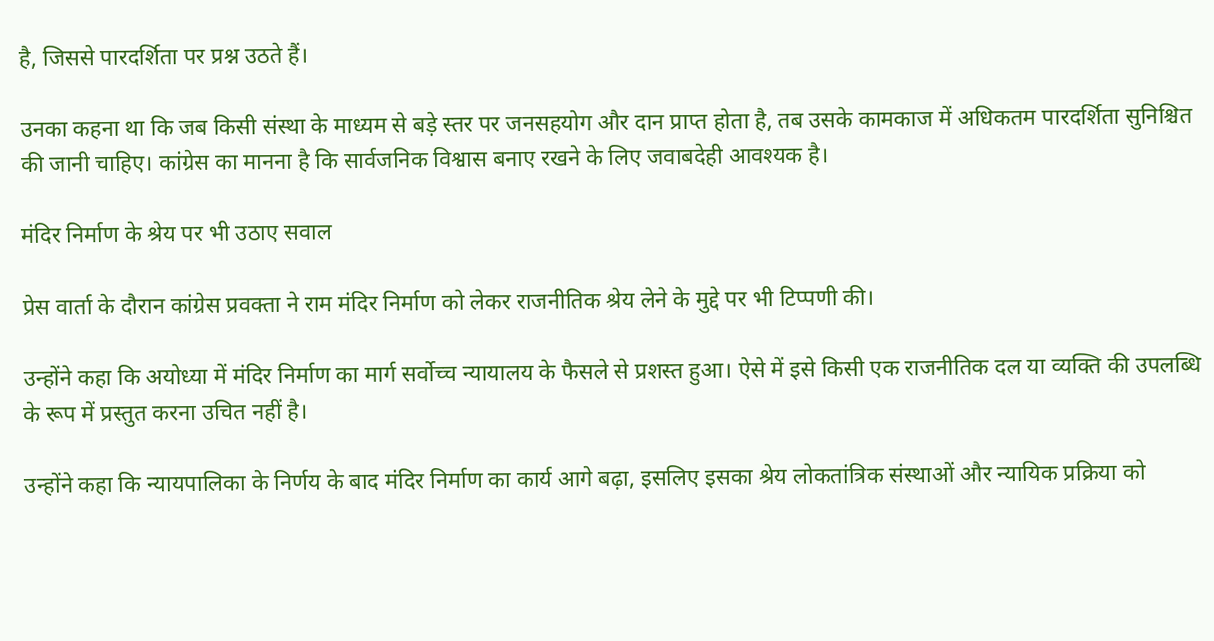है, जिससे पारदर्शिता पर प्रश्न उठते हैं।

उनका कहना था कि जब किसी संस्था के माध्यम से बड़े स्तर पर जनसहयोग और दान प्राप्त होता है, तब उसके कामकाज में अधिकतम पारदर्शिता सुनिश्चित की जानी चाहिए। कांग्रेस का मानना है कि सार्वजनिक विश्वास बनाए रखने के लिए जवाबदेही आवश्यक है।

मंदिर निर्माण के श्रेय पर भी उठाए सवाल

प्रेस वार्ता के दौरान कांग्रेस प्रवक्ता ने राम मंदिर निर्माण को लेकर राजनीतिक श्रेय लेने के मुद्दे पर भी टिप्पणी की।

उन्होंने कहा कि अयोध्या में मंदिर निर्माण का मार्ग सर्वोच्च न्यायालय के फैसले से प्रशस्त हुआ। ऐसे में इसे किसी एक राजनीतिक दल या व्यक्ति की उपलब्धि के रूप में प्रस्तुत करना उचित नहीं है।

उन्होंने कहा कि न्यायपालिका के निर्णय के बाद मंदिर निर्माण का कार्य आगे बढ़ा, इसलिए इसका श्रेय लोकतांत्रिक संस्थाओं और न्यायिक प्रक्रिया को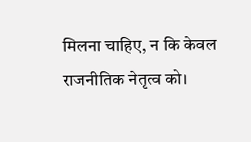मिलना चाहिए, न कि केवल राजनीतिक नेतृत्व को।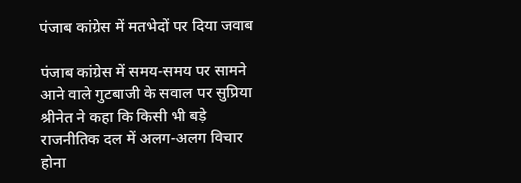पंजाब कांग्रेस में मतभेदों पर दिया जवाब

पंजाब कांग्रेस में समय-समय पर सामने आने वाले गुटबाजी के सवाल पर सुप्रिया श्रीनेत ने कहा कि किसी भी बड़े राजनीतिक दल में अलग-अलग विचार होना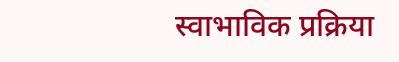स्वाभाविक प्रक्रिया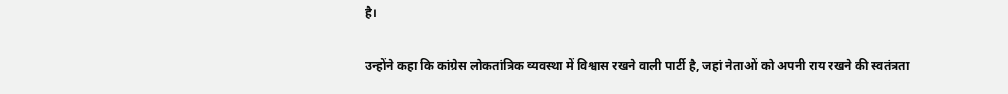है।

उन्होंने कहा कि कांग्रेस लोकतांत्रिक व्यवस्था में विश्वास रखने वाली पार्टी है, जहां नेताओं को अपनी राय रखने की स्वतंत्रता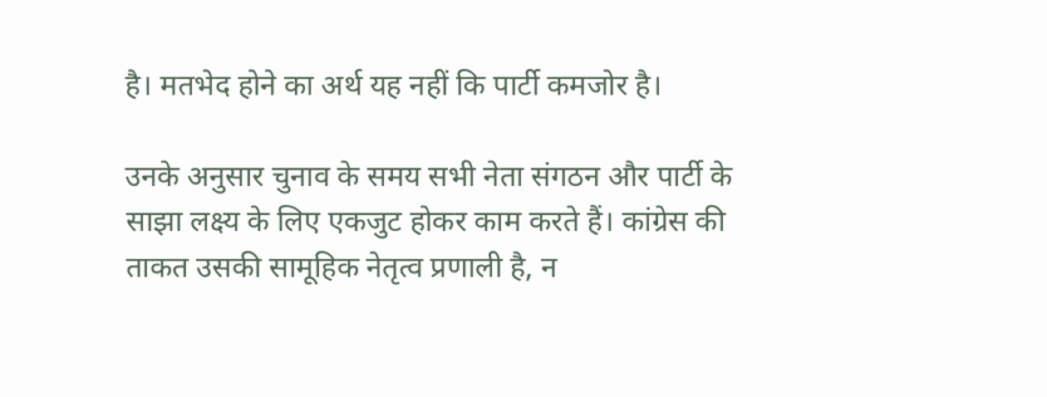है। मतभेद होने का अर्थ यह नहीं कि पार्टी कमजोर है।

उनके अनुसार चुनाव के समय सभी नेता संगठन और पार्टी के साझा लक्ष्य के लिए एकजुट होकर काम करते हैं। कांग्रेस की ताकत उसकी सामूहिक नेतृत्व प्रणाली है, न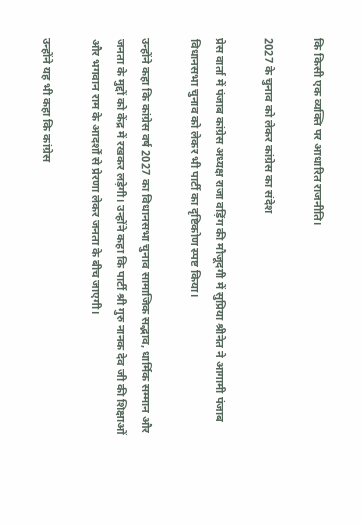कि किसी एक व्यक्ति पर आधारित राजनीति।

2027 के चुनाव को लेकर कांग्रेस का संदेश

प्रेस वार्ता में पंजाब कांग्रेस अध्यक्ष राजा वड़िंग की मौजूदगी में सुप्रिया श्रीनेत ने आगामी पंजाब विधानसभा चुनाव को लेकर भी पार्टी का दृष्टिकोण स्पष्ट किया।

उन्होंने कहा कि कांग्रेस वर्ष 2027 का विधानसभा चुनाव सामाजिक सद्भाव, धार्मिक सम्मान और जनता के मुद्दों को केंद्र में रखकर लड़ेगी। उन्होंने कहा कि पार्टी श्री गुरु नानक देव जी की शिक्षाओं और भगवान राम के आदर्शों से प्रेरणा लेकर जनता के बीच जाएगी।

उन्होंने यह भी कहा कि कांग्रेस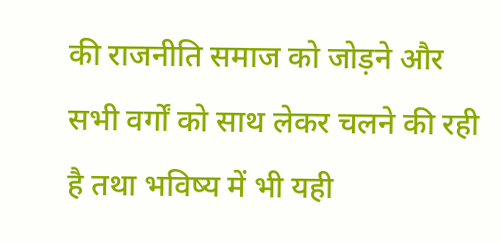की राजनीति समाज को जोड़ने और सभी वर्गों को साथ लेकर चलने की रही है तथा भविष्य में भी यही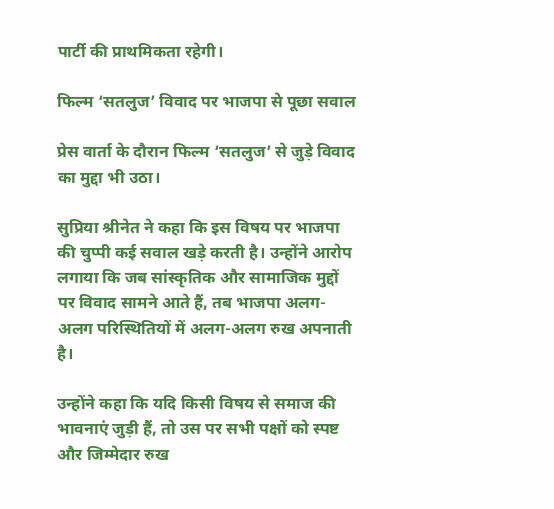पार्टी की प्राथमिकता रहेगी।

फिल्म ‘सतलुज’ विवाद पर भाजपा से पूछा सवाल

प्रेस वार्ता के दौरान फिल्म ‘सतलुज’ से जुड़े विवाद का मुद्दा भी उठा।

सुप्रिया श्रीनेत ने कहा कि इस विषय पर भाजपा की चुप्पी कई सवाल खड़े करती है। उन्होंने आरोप लगाया कि जब सांस्कृतिक और सामाजिक मुद्दों पर विवाद सामने आते हैं, तब भाजपा अलग-अलग परिस्थितियों में अलग-अलग रुख अपनाती है।

उन्होंने कहा कि यदि किसी विषय से समाज की भावनाएं जुड़ी हैं, तो उस पर सभी पक्षों को स्पष्ट और जिम्मेदार रुख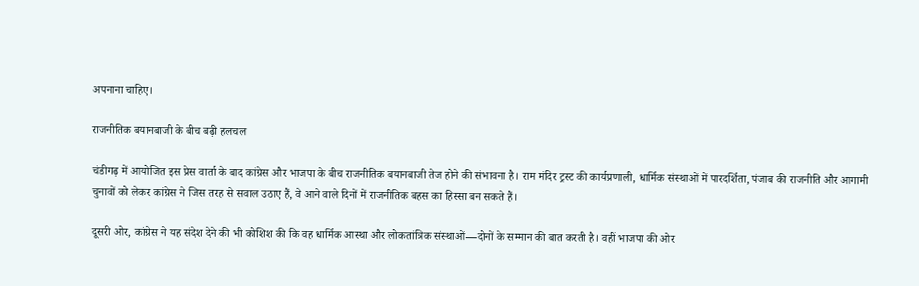अपनाना चाहिए।

राजनीतिक बयानबाजी के बीच बढ़ी हलचल

चंडीगढ़ में आयोजित इस प्रेस वार्ता के बाद कांग्रेस और भाजपा के बीच राजनीतिक बयानबाजी तेज होने की संभावना है। राम मंदिर ट्रस्ट की कार्यप्रणाली, धार्मिक संस्थाओं में पारदर्शिता, पंजाब की राजनीति और आगामी चुनावों को लेकर कांग्रेस ने जिस तरह से सवाल उठाए हैं, वे आने वाले दिनों में राजनीतिक बहस का हिस्सा बन सकते हैं।

दूसरी ओर, कांग्रेस ने यह संदेश देने की भी कोशिश की कि वह धार्मिक आस्था और लोकतांत्रिक संस्थाओं—दोनों के सम्मान की बात करती है। वहीं भाजपा की ओर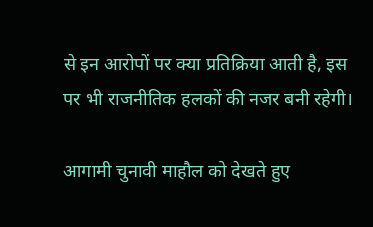से इन आरोपों पर क्या प्रतिक्रिया आती है, इस पर भी राजनीतिक हलकों की नजर बनी रहेगी।

आगामी चुनावी माहौल को देखते हुए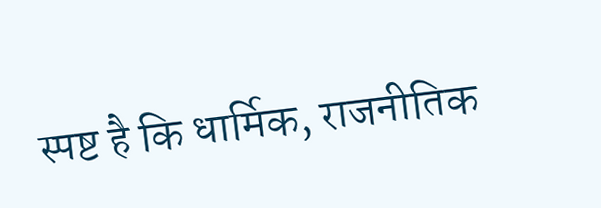स्पष्ट है कि धार्मिक, राजनीतिक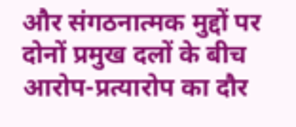और संगठनात्मक मुद्दों पर दोनों प्रमुख दलों के बीच आरोप-प्रत्यारोप का दौर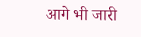आगे भी जारी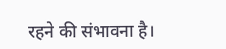रहने की संभावना है।